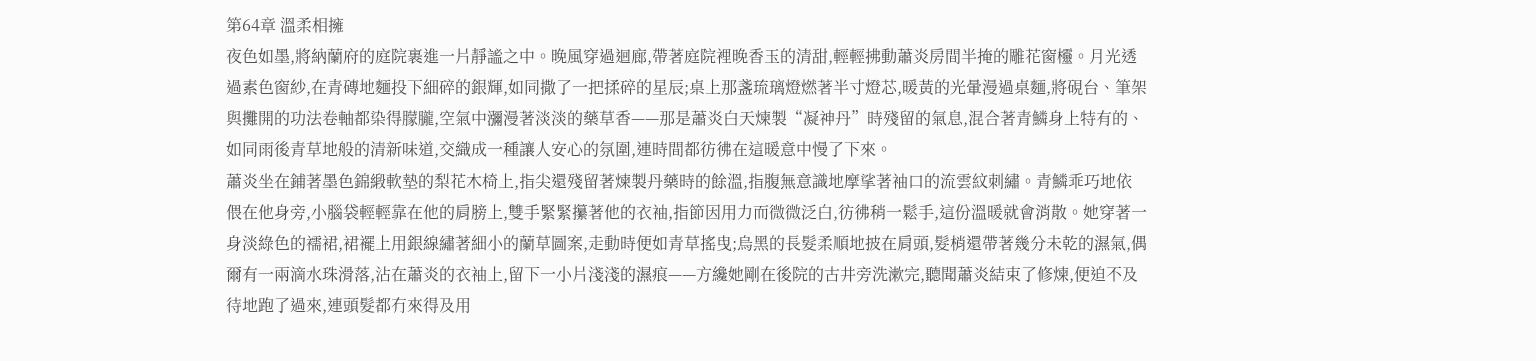第64章 溫柔相擁
夜色如墨,將納蘭府的庭院裹進一片靜謐之中。晚風穿過迴廊,帶著庭院裡晚香玉的清甜,輕輕拂動蕭炎房間半掩的雕花窗欞。月光透過素色窗紗,在青磚地麵投下細碎的銀輝,如同撒了一把揉碎的星辰;桌上那盞琉璃燈燃著半寸燈芯,暖黃的光暈漫過桌麵,將硯台、筆架與攤開的功法卷軸都染得朦朧,空氣中瀰漫著淡淡的藥草香——那是蕭炎白天煉製“凝神丹”時殘留的氣息,混合著青鱗身上特有的、如同雨後青草地般的清新味道,交織成一種讓人安心的氛圍,連時間都彷彿在這暖意中慢了下來。
蕭炎坐在鋪著墨色錦緞軟墊的梨花木椅上,指尖還殘留著煉製丹藥時的餘溫,指腹無意識地摩挲著袖口的流雲紋刺繡。青鱗乖巧地依偎在他身旁,小腦袋輕輕靠在他的肩膀上,雙手緊緊攥著他的衣袖,指節因用力而微微泛白,彷彿稍一鬆手,這份溫暖就會消散。她穿著一身淡綠色的襦裙,裙襬上用銀線繡著細小的蘭草圖案,走動時便如青草搖曳;烏黑的長髮柔順地披在肩頭,髮梢還帶著幾分未乾的濕氣,偶爾有一兩滴水珠滑落,沾在蕭炎的衣袖上,留下一小片淺淺的濕痕——方纔她剛在後院的古井旁洗漱完,聽聞蕭炎結束了修煉,便迫不及待地跑了過來,連頭髮都冇來得及用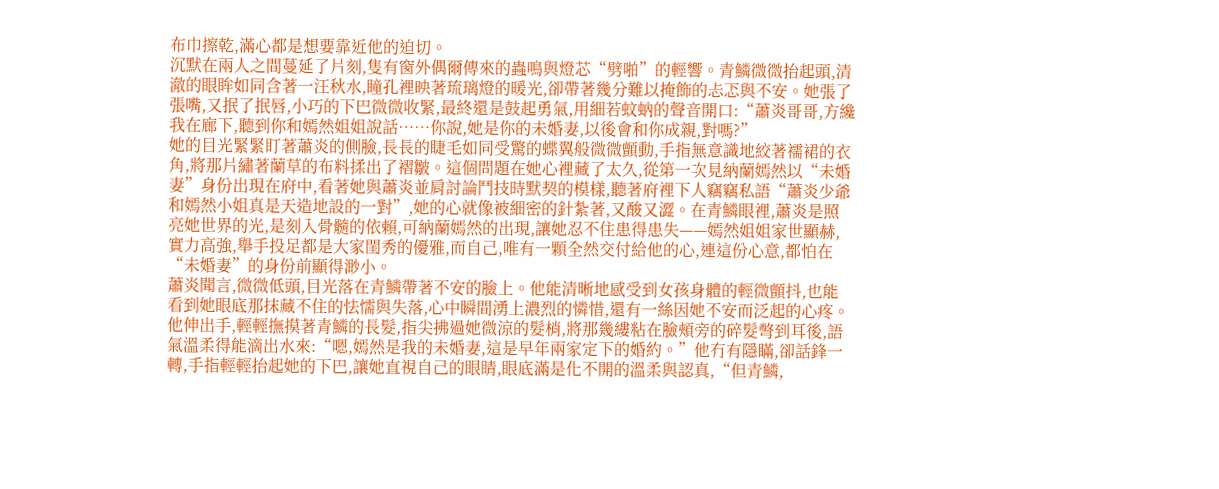布巾擦乾,滿心都是想要靠近他的迫切。
沉默在兩人之間蔓延了片刻,隻有窗外偶爾傳來的蟲鳴與燈芯“劈啪”的輕響。青鱗微微抬起頭,清澈的眼眸如同含著一汪秋水,瞳孔裡映著琉璃燈的暖光,卻帶著幾分難以掩飾的忐忑與不安。她張了張嘴,又抿了抿唇,小巧的下巴微微收緊,最終還是鼓起勇氣,用細若蚊蚋的聲音開口:“蕭炎哥哥,方纔我在廊下,聽到你和嫣然姐姐說話……你說,她是你的未婚妻,以後會和你成親,對嗎?”
她的目光緊緊盯著蕭炎的側臉,長長的睫毛如同受驚的蝶翼般微微顫動,手指無意識地絞著襦裙的衣角,將那片繡著蘭草的布料揉出了褶皺。這個問題在她心裡藏了太久,從第一次見納蘭嫣然以“未婚妻”身份出現在府中,看著她與蕭炎並肩討論鬥技時默契的模樣,聽著府裡下人竊竊私語“蕭炎少爺和嫣然小姐真是天造地設的一對”,她的心就像被細密的針紮著,又酸又澀。在青鱗眼裡,蕭炎是照亮她世界的光,是刻入骨髓的依賴,可納蘭嫣然的出現,讓她忍不住患得患失——嫣然姐姐家世顯赫,實力高強,舉手投足都是大家閨秀的優雅,而自己,唯有一顆全然交付給他的心,連這份心意,都怕在“未婚妻”的身份前顯得渺小。
蕭炎聞言,微微低頭,目光落在青鱗帶著不安的臉上。他能清晰地感受到女孩身體的輕微顫抖,也能看到她眼底那抹藏不住的怯懦與失落,心中瞬間湧上濃烈的憐惜,還有一絲因她不安而泛起的心疼。他伸出手,輕輕撫摸著青鱗的長髮,指尖拂過她微涼的髮梢,將那幾縷粘在臉頰旁的碎髮彆到耳後,語氣溫柔得能滴出水來:“嗯,嫣然是我的未婚妻,這是早年兩家定下的婚約。”他冇有隱瞞,卻話鋒一轉,手指輕輕抬起她的下巴,讓她直視自己的眼睛,眼底滿是化不開的溫柔與認真,“但青鱗,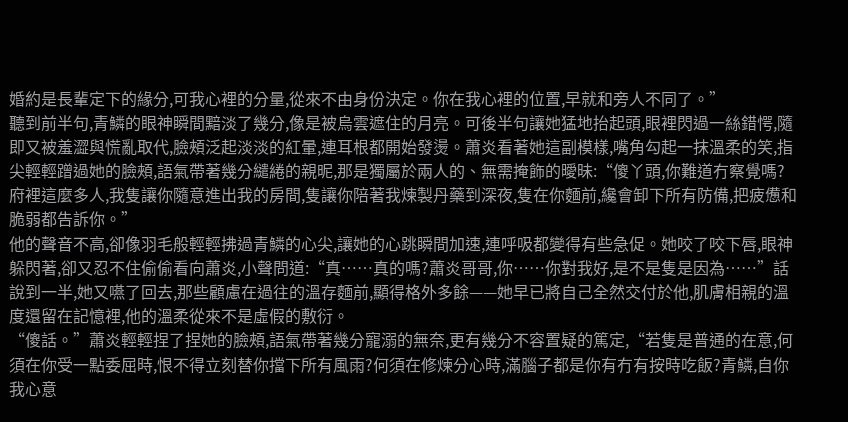婚約是長輩定下的緣分,可我心裡的分量,從來不由身份決定。你在我心裡的位置,早就和旁人不同了。”
聽到前半句,青鱗的眼神瞬間黯淡了幾分,像是被烏雲遮住的月亮。可後半句讓她猛地抬起頭,眼裡閃過一絲錯愕,隨即又被羞澀與慌亂取代,臉頰泛起淡淡的紅暈,連耳根都開始發燙。蕭炎看著她這副模樣,嘴角勾起一抹溫柔的笑,指尖輕輕蹭過她的臉頰,語氣帶著幾分繾綣的親昵,那是獨屬於兩人的、無需掩飾的曖昧:“傻丫頭,你難道冇察覺嗎?府裡這麼多人,我隻讓你隨意進出我的房間,隻讓你陪著我煉製丹藥到深夜,隻在你麵前,纔會卸下所有防備,把疲憊和脆弱都告訴你。”
他的聲音不高,卻像羽毛般輕輕拂過青鱗的心尖,讓她的心跳瞬間加速,連呼吸都變得有些急促。她咬了咬下唇,眼神躲閃著,卻又忍不住偷偷看向蕭炎,小聲問道:“真……真的嗎?蕭炎哥哥,你……你對我好,是不是隻是因為……”話說到一半,她又嚥了回去,那些顧慮在過往的溫存麵前,顯得格外多餘——她早已將自己全然交付於他,肌膚相親的溫度還留在記憶裡,他的溫柔從來不是虛假的敷衍。
“傻話。”蕭炎輕輕捏了捏她的臉頰,語氣帶著幾分寵溺的無奈,更有幾分不容置疑的篤定,“若隻是普通的在意,何須在你受一點委屈時,恨不得立刻替你擋下所有風雨?何須在修煉分心時,滿腦子都是你有冇有按時吃飯?青鱗,自你我心意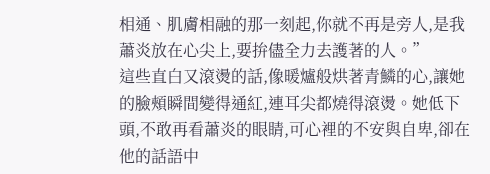相通、肌膚相融的那一刻起,你就不再是旁人,是我蕭炎放在心尖上,要拚儘全力去護著的人。”
這些直白又滾燙的話,像暖爐般烘著青鱗的心,讓她的臉頰瞬間變得通紅,連耳尖都燒得滾燙。她低下頭,不敢再看蕭炎的眼睛,可心裡的不安與自卑,卻在他的話語中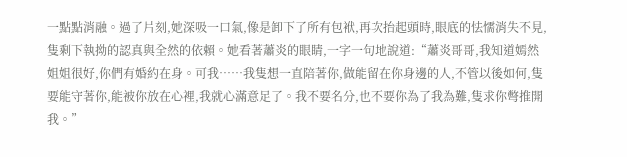一點點消融。過了片刻,她深吸一口氣,像是卸下了所有包袱,再次抬起頭時,眼底的怯懦消失不見,隻剩下執拗的認真與全然的依賴。她看著蕭炎的眼睛,一字一句地說道:“蕭炎哥哥,我知道嫣然姐姐很好,你們有婚約在身。可我……我隻想一直陪著你,做能留在你身邊的人,不管以後如何,隻要能守著你,能被你放在心裡,我就心滿意足了。我不要名分,也不要你為了我為難,隻求你彆推開我。”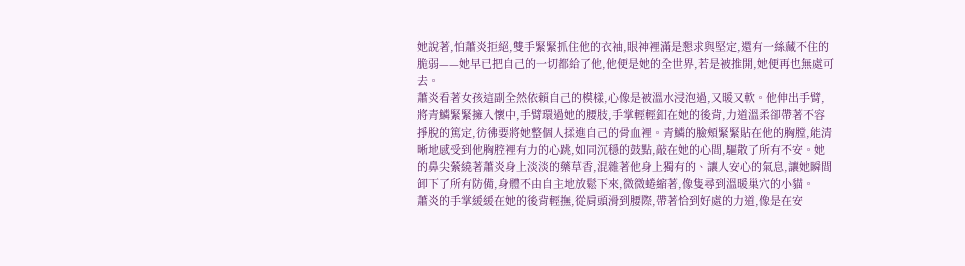她說著,怕蕭炎拒絕,雙手緊緊抓住他的衣袖,眼神裡滿是懇求與堅定,還有一絲藏不住的脆弱——她早已把自己的一切都給了他,他便是她的全世界,若是被推開,她便再也無處可去。
蕭炎看著女孩這副全然依賴自己的模樣,心像是被溫水浸泡過,又暖又軟。他伸出手臂,將青鱗緊緊擁入懷中,手臂環過她的腰肢,手掌輕輕釦在她的後背,力道溫柔卻帶著不容掙脫的篤定,彷彿要將她整個人揉進自己的骨血裡。青鱗的臉頰緊緊貼在他的胸膛,能清晰地感受到他胸腔裡有力的心跳,如同沉穩的鼓點,敲在她的心間,驅散了所有不安。她的鼻尖縈繞著蕭炎身上淡淡的藥草香,混雜著他身上獨有的、讓人安心的氣息,讓她瞬間卸下了所有防備,身體不由自主地放鬆下來,微微蜷縮著,像隻尋到溫暖巢穴的小貓。
蕭炎的手掌緩緩在她的後背輕撫,從肩頭滑到腰際,帶著恰到好處的力道,像是在安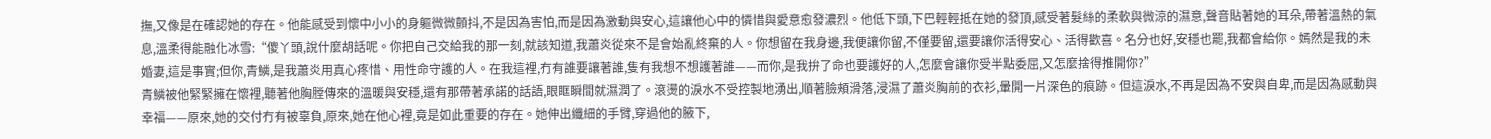撫,又像是在確認她的存在。他能感受到懷中小小的身軀微微顫抖,不是因為害怕,而是因為激動與安心,這讓他心中的憐惜與愛意愈發濃烈。他低下頭,下巴輕輕抵在她的發頂,感受著髮絲的柔軟與微涼的濕意,聲音貼著她的耳朵,帶著溫熱的氣息,溫柔得能融化冰雪:“傻丫頭,說什麼胡話呢。你把自己交給我的那一刻,就該知道,我蕭炎從來不是會始亂終棄的人。你想留在我身邊,我便讓你留,不僅要留,還要讓你活得安心、活得歡喜。名分也好,安穩也罷,我都會給你。嫣然是我的未婚妻,這是事實;但你,青鱗,是我蕭炎用真心疼惜、用性命守護的人。在我這裡,冇有誰要讓著誰,隻有我想不想護著誰——而你,是我拚了命也要護好的人,怎麼會讓你受半點委屈,又怎麼捨得推開你?”
青鱗被他緊緊擁在懷裡,聽著他胸膛傳來的溫暖與安穩,還有那帶著承諾的話語,眼眶瞬間就濕潤了。滾燙的淚水不受控製地湧出,順著臉頰滑落,浸濕了蕭炎胸前的衣衫,暈開一片深色的痕跡。但這淚水,不再是因為不安與自卑,而是因為感動與幸福——原來,她的交付冇有被辜負,原來,她在他心裡,竟是如此重要的存在。她伸出纖細的手臂,穿過他的腋下,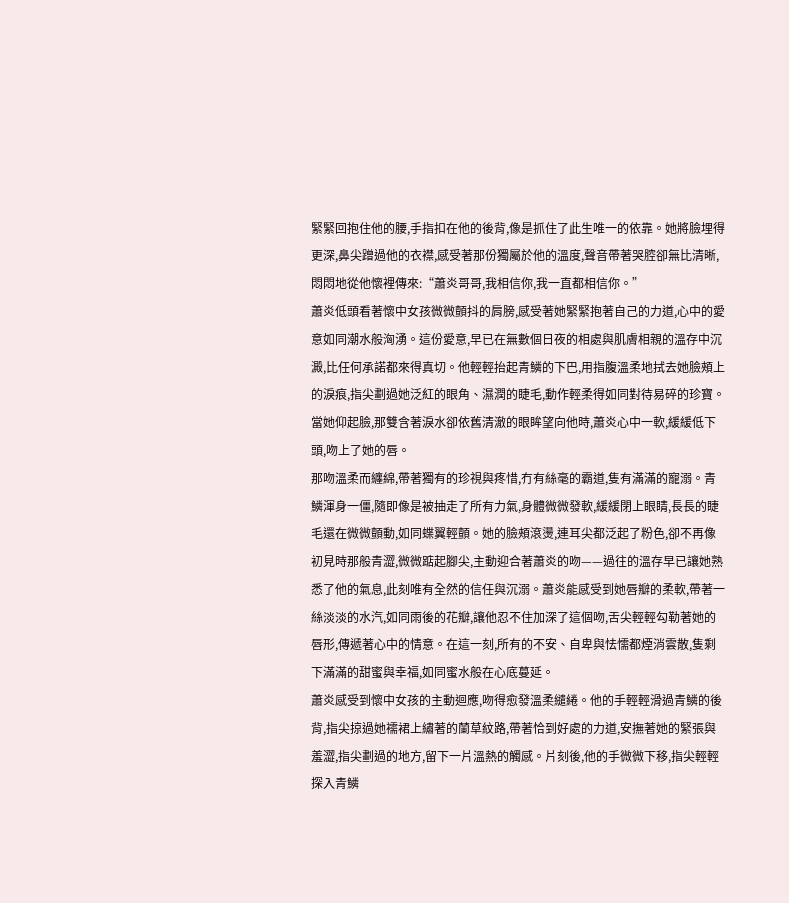緊緊回抱住他的腰,手指扣在他的後背,像是抓住了此生唯一的依靠。她將臉埋得更深,鼻尖蹭過他的衣襟,感受著那份獨屬於他的溫度,聲音帶著哭腔卻無比清晰,悶悶地從他懷裡傳來:“蕭炎哥哥,我相信你,我一直都相信你。”
蕭炎低頭看著懷中女孩微微顫抖的肩膀,感受著她緊緊抱著自己的力道,心中的愛意如同潮水般洶湧。這份愛意,早已在無數個日夜的相處與肌膚相親的溫存中沉澱,比任何承諾都來得真切。他輕輕抬起青鱗的下巴,用指腹溫柔地拭去她臉頰上的淚痕,指尖劃過她泛紅的眼角、濕潤的睫毛,動作輕柔得如同對待易碎的珍寶。當她仰起臉,那雙含著淚水卻依舊清澈的眼眸望向他時,蕭炎心中一軟,緩緩低下頭,吻上了她的唇。
那吻溫柔而纏綿,帶著獨有的珍視與疼惜,冇有絲毫的霸道,隻有滿滿的寵溺。青鱗渾身一僵,隨即像是被抽走了所有力氣,身體微微發軟,緩緩閉上眼睛,長長的睫毛還在微微顫動,如同蝶翼輕顫。她的臉頰滾燙,連耳尖都泛起了粉色,卻不再像初見時那般青澀,微微踮起腳尖,主動迎合著蕭炎的吻——過往的溫存早已讓她熟悉了他的氣息,此刻唯有全然的信任與沉溺。蕭炎能感受到她唇瓣的柔軟,帶著一絲淡淡的水汽,如同雨後的花瓣,讓他忍不住加深了這個吻,舌尖輕輕勾勒著她的唇形,傳遞著心中的情意。在這一刻,所有的不安、自卑與怯懦都煙消雲散,隻剩下滿滿的甜蜜與幸福,如同蜜水般在心底蔓延。
蕭炎感受到懷中女孩的主動迴應,吻得愈發溫柔繾綣。他的手輕輕滑過青鱗的後背,指尖掠過她襦裙上繡著的蘭草紋路,帶著恰到好處的力道,安撫著她的緊張與羞澀,指尖劃過的地方,留下一片溫熱的觸感。片刻後,他的手微微下移,指尖輕輕探入青鱗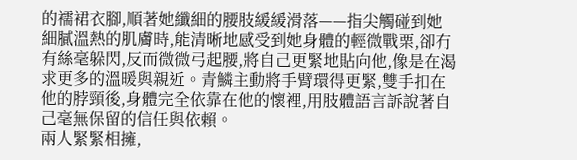的襦裙衣腳,順著她纖細的腰肢緩緩滑落——指尖觸碰到她細膩溫熱的肌膚時,能清晰地感受到她身體的輕微戰栗,卻冇有絲毫躲閃,反而微微弓起腰,將自己更緊地貼向他,像是在渴求更多的溫暖與親近。青鱗主動將手臂環得更緊,雙手扣在他的脖頸後,身體完全依靠在他的懷裡,用肢體語言訴說著自己毫無保留的信任與依賴。
兩人緊緊相擁,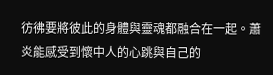彷彿要將彼此的身體與靈魂都融合在一起。蕭炎能感受到懷中人的心跳與自己的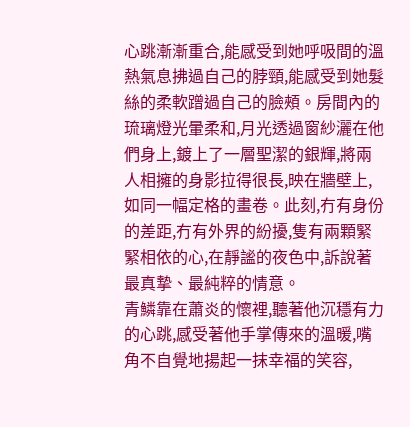心跳漸漸重合,能感受到她呼吸間的溫熱氣息拂過自己的脖頸,能感受到她髮絲的柔軟蹭過自己的臉頰。房間內的琉璃燈光暈柔和,月光透過窗紗灑在他們身上,鍍上了一層聖潔的銀輝,將兩人相擁的身影拉得很長,映在牆壁上,如同一幅定格的畫卷。此刻,冇有身份的差距,冇有外界的紛擾,隻有兩顆緊緊相依的心,在靜謐的夜色中,訴說著最真摯、最純粹的情意。
青鱗靠在蕭炎的懷裡,聽著他沉穩有力的心跳,感受著他手掌傳來的溫暖,嘴角不自覺地揚起一抹幸福的笑容,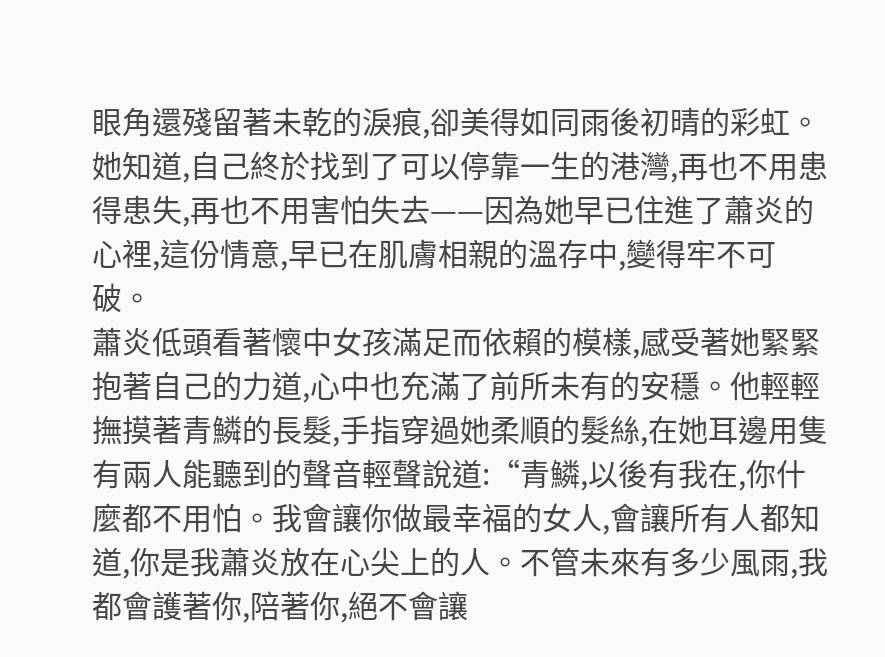眼角還殘留著未乾的淚痕,卻美得如同雨後初晴的彩虹。她知道,自己終於找到了可以停靠一生的港灣,再也不用患得患失,再也不用害怕失去——因為她早已住進了蕭炎的心裡,這份情意,早已在肌膚相親的溫存中,變得牢不可破。
蕭炎低頭看著懷中女孩滿足而依賴的模樣,感受著她緊緊抱著自己的力道,心中也充滿了前所未有的安穩。他輕輕撫摸著青鱗的長髮,手指穿過她柔順的髮絲,在她耳邊用隻有兩人能聽到的聲音輕聲說道:“青鱗,以後有我在,你什麼都不用怕。我會讓你做最幸福的女人,會讓所有人都知道,你是我蕭炎放在心尖上的人。不管未來有多少風雨,我都會護著你,陪著你,絕不會讓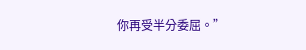你再受半分委屈。”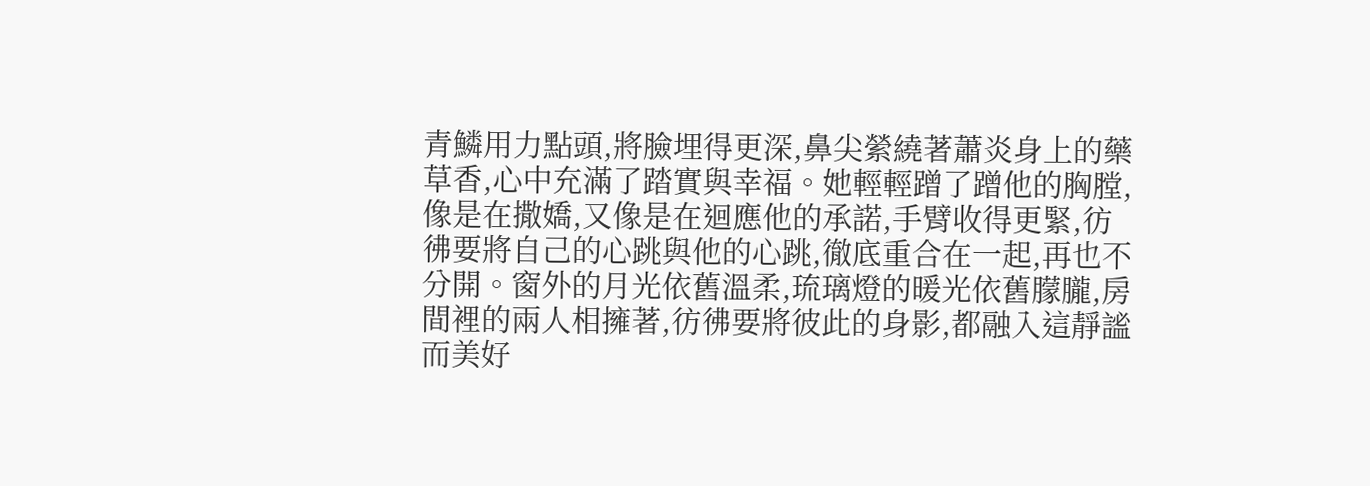青鱗用力點頭,將臉埋得更深,鼻尖縈繞著蕭炎身上的藥草香,心中充滿了踏實與幸福。她輕輕蹭了蹭他的胸膛,像是在撒嬌,又像是在迴應他的承諾,手臂收得更緊,彷彿要將自己的心跳與他的心跳,徹底重合在一起,再也不分開。窗外的月光依舊溫柔,琉璃燈的暖光依舊朦朧,房間裡的兩人相擁著,彷彿要將彼此的身影,都融入這靜謐而美好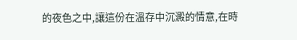的夜色之中,讓這份在溫存中沉澱的情意,在時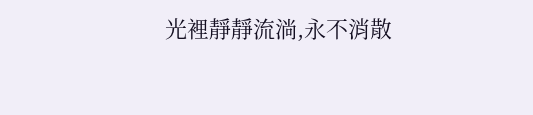光裡靜靜流淌,永不消散